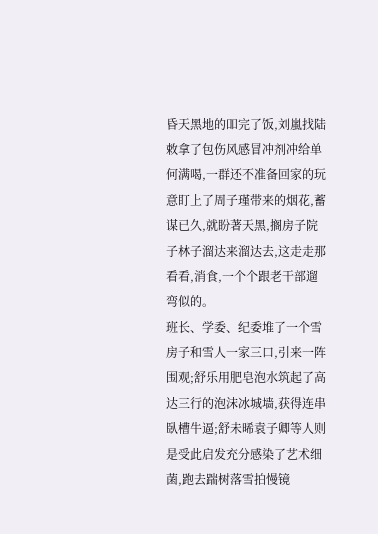昏天黑地的吅完了饭,刘嵐找陆敕拿了包伤风感冒冲剂冲给单何满喝,一群还不准备回家的玩意盯上了周子瑾带来的烟花,蓄谋已久,就盼著天黑,搁房子院子林子溜达来溜达去,这走走那看看,消食,一个个跟老干部遛弯似的。
班长、学委、纪委堆了一个雪房子和雪人一家三口,引来一阵围观;舒乐用肥皂泡水筑起了高达三行的泡沫冰城墙,获得连串臥槽牛逼;舒未晞袁子卿等人则是受此启发充分感染了艺术细菌,跑去踹树落雪拍慢镜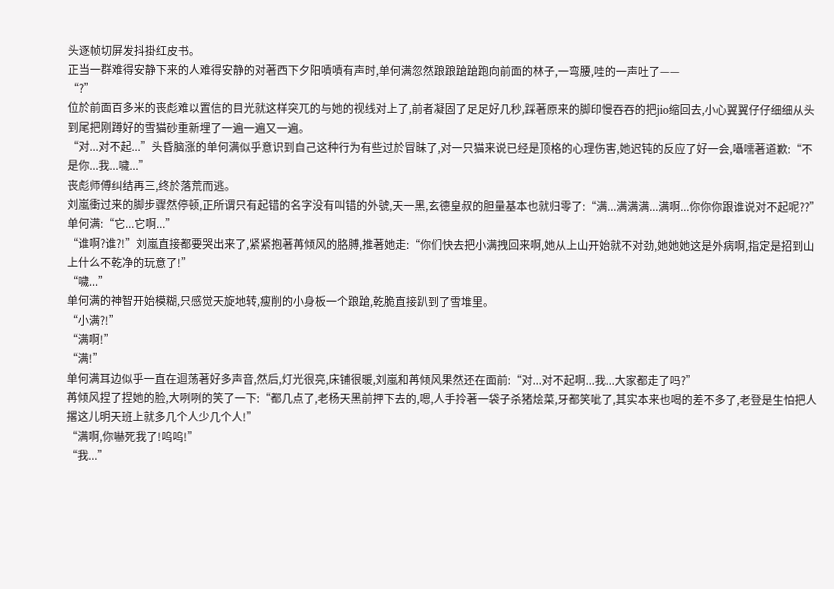头逐帧切屏发抖掛红皮书。
正当一群难得安静下来的人难得安静的对著西下夕阳嘖嘖有声时,单何满忽然踉踉蹌蹌跑向前面的林子,一弯腰,哇的一声吐了——
“?”
位於前面百多米的丧彪难以置信的目光就这样突兀的与她的视线对上了,前者凝固了足足好几秒,踩著原来的脚印慢吞吞的把jio缩回去,小心翼翼仔仔细细从头到尾把刚蹲好的雪猫砂重新埋了一遍一遍又一遍。
“对...对不起...”头昏脑涨的单何满似乎意识到自己这种行为有些过於冒昧了,对一只猫来说已经是顶格的心理伤害,她迟钝的反应了好一会,囁嚅著道歉:“不是你...我...噦...”
丧彪师傅纠结再三,终於落荒而逃。
刘嵐衝过来的脚步骤然停顿,正所谓只有起错的名字没有叫错的外號,天一黑,玄德皇叔的胆量基本也就归零了:“满...满满满...满啊...你你你跟谁说对不起呢??”
单何满:“它...它啊...”
“谁啊?谁?!”刘嵐直接都要哭出来了,紧紧抱著苒倾风的胳膊,推著她走:“你们快去把小满拽回来啊,她从上山开始就不对劲,她她她这是外病啊,指定是招到山上什么不乾净的玩意了!”
“噦...”
单何满的神智开始模糊,只感觉天旋地转,瘦削的小身板一个踉蹌,乾脆直接趴到了雪堆里。
“小满?!”
“满啊!”
“满!”
单何满耳边似乎一直在迴荡著好多声音,然后,灯光很亮,床铺很暖,刘嵐和苒倾风果然还在面前:“对...对不起啊...我...大家都走了吗?”
苒倾风捏了捏她的脸,大咧咧的笑了一下:“都几点了,老杨天黑前押下去的,嗯,人手拎著一袋子杀猪烩菜,牙都笑呲了,其实本来也喝的差不多了,老登是生怕把人撂这儿明天班上就多几个人少几个人!”
“满啊,你嚇死我了!呜呜!”
“我...”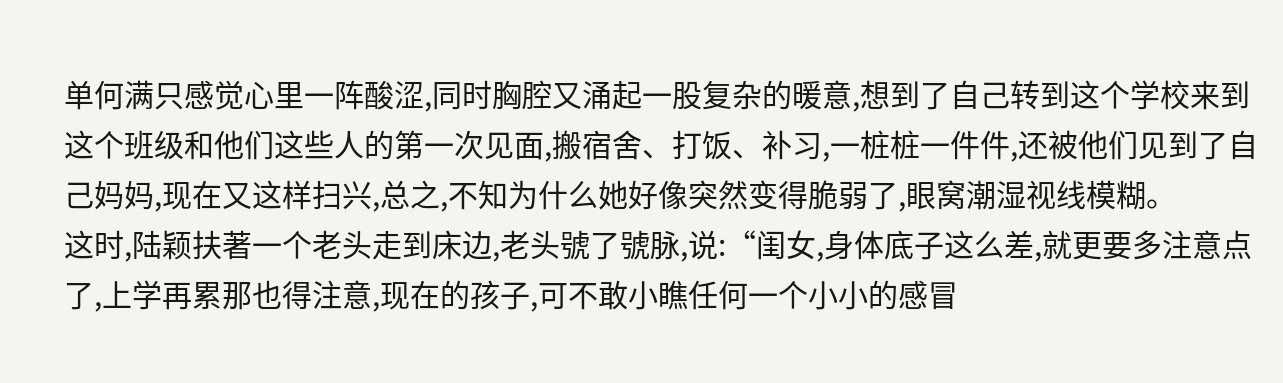单何满只感觉心里一阵酸涩,同时胸腔又涌起一股复杂的暖意,想到了自己转到这个学校来到这个班级和他们这些人的第一次见面,搬宿舍、打饭、补习,一桩桩一件件,还被他们见到了自己妈妈,现在又这样扫兴,总之,不知为什么她好像突然变得脆弱了,眼窝潮湿视线模糊。
这时,陆颖扶著一个老头走到床边,老头號了號脉,说:“闺女,身体底子这么差,就更要多注意点了,上学再累那也得注意,现在的孩子,可不敢小瞧任何一个小小的感冒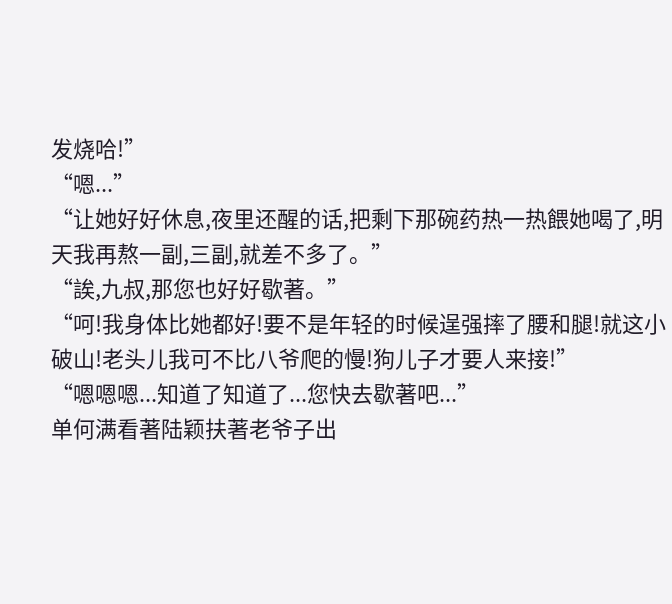发烧哈!”
“嗯...”
“让她好好休息,夜里还醒的话,把剩下那碗药热一热餵她喝了,明天我再熬一副,三副,就差不多了。”
“誒,九叔,那您也好好歇著。”
“呵!我身体比她都好!要不是年轻的时候逞强摔了腰和腿!就这小破山!老头儿我可不比八爷爬的慢!狗儿子才要人来接!”
“嗯嗯嗯...知道了知道了...您快去歇著吧...”
单何满看著陆颖扶著老爷子出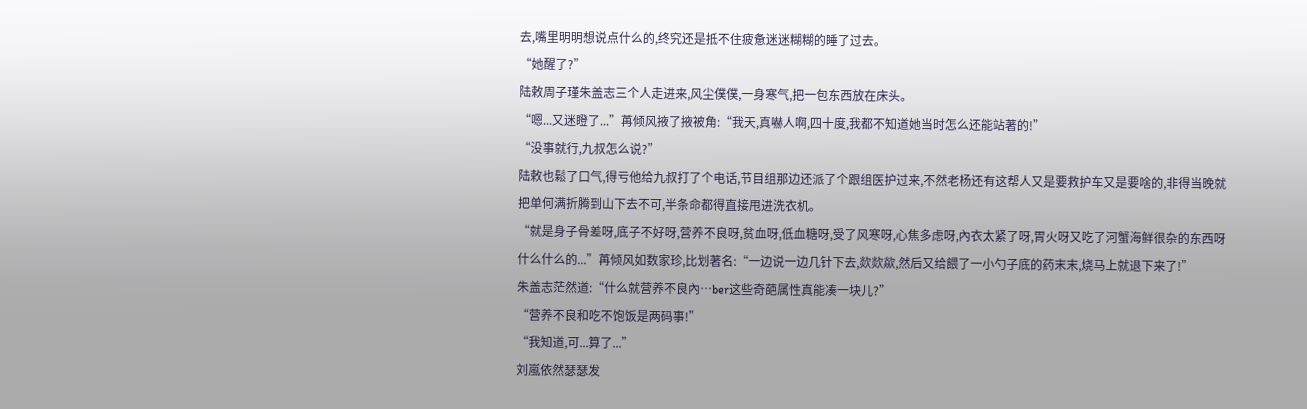去,嘴里明明想说点什么的,终究还是抵不住疲惫迷迷糊糊的睡了过去。
“她醒了?”
陆敕周子瑾朱盖志三个人走进来,风尘僕僕,一身寒气,把一包东西放在床头。
“嗯...又迷瞪了...”苒倾风掖了掖被角:“我天,真嚇人啊,四十度,我都不知道她当时怎么还能站著的!”
“没事就行,九叔怎么说?”
陆敕也鬆了口气,得亏他给九叔打了个电话,节目组那边还派了个跟组医护过来,不然老杨还有这帮人又是要救护车又是要啥的,非得当晚就把单何满折腾到山下去不可,半条命都得直接甩进洗衣机。
“就是身子骨差呀,底子不好呀,营养不良呀,贫血呀,低血糖呀,受了风寒呀,心焦多虑呀,內衣太紧了呀,胃火呀又吃了河蟹海鲜很杂的东西呀什么什么的...”苒倾风如数家珍,比划著名:“一边说一边几针下去,欻欻歘,然后又给餵了一小勺子底的药末末,烧马上就退下来了!”
朱盖志茫然道:“什么就营养不良內…ber这些奇葩属性真能凑一块儿?”
“营养不良和吃不饱饭是两码事!”
“我知道,可...算了...”
刘嵐依然瑟瑟发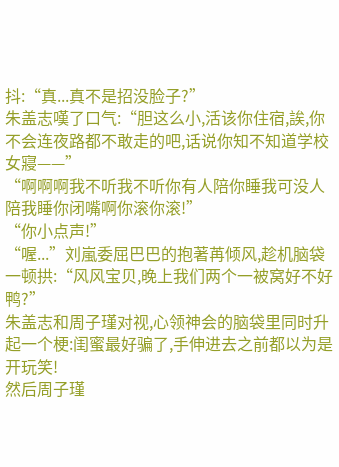抖:“真...真不是招没脸子?”
朱盖志嘆了口气:“胆这么小,活该你住宿,誒,你不会连夜路都不敢走的吧,话说你知不知道学校女寢——”
“啊啊啊我不听我不听你有人陪你睡我可没人陪我睡你闭嘴啊你滚你滚!”
“你小点声!”
“喔...”刘嵐委屈巴巴的抱著苒倾风,趁机脑袋一顿拱:“风风宝贝,晚上我们两个一被窝好不好鸭?”
朱盖志和周子瑾对视,心领神会的脑袋里同时升起一个梗:闺蜜最好骗了,手伸进去之前都以为是开玩笑!
然后周子瑾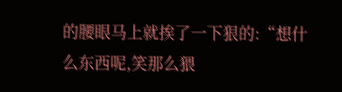的腰眼马上就挨了一下狠的:“想什么东西呢,笑那么猥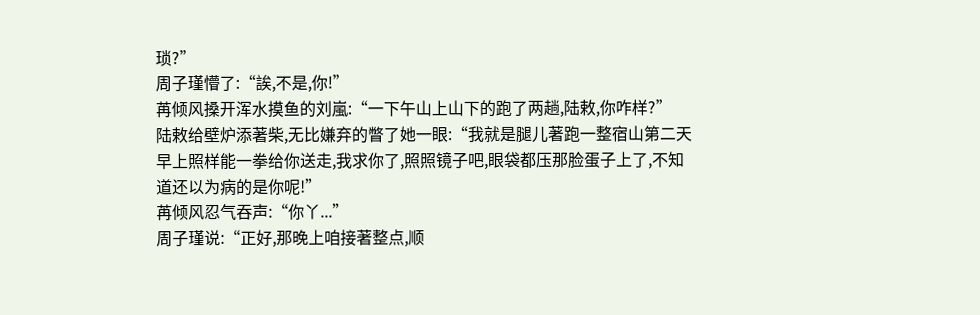琐?”
周子瑾懵了:“誒,不是,你!”
苒倾风搡开浑水摸鱼的刘嵐:“一下午山上山下的跑了两趟,陆敕,你咋样?”
陆敕给壁炉添著柴,无比嫌弃的瞥了她一眼:“我就是腿儿著跑一整宿山第二天早上照样能一拳给你送走,我求你了,照照镜子吧,眼袋都压那脸蛋子上了,不知道还以为病的是你呢!”
苒倾风忍气吞声:“你丫...”
周子瑾说:“正好,那晚上咱接著整点,顺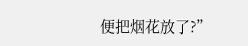便把烟花放了?”